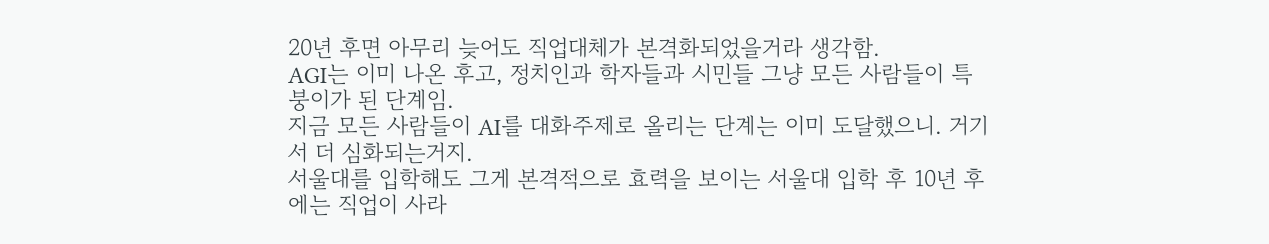20년 후면 아무리 늦어도 직업대체가 본격화되었을거라 생각함.
AGI는 이미 나온 후고, 정치인과 학자들과 시민들 그냥 모든 사람들이 특붕이가 된 단계임.
지금 모든 사람들이 AI를 대화주제로 올리는 단계는 이미 도달했으니. 거기서 더 심화되는거지.
서울대를 입학해도 그게 본격적으로 효력을 보이는 서울대 입학 후 10년 후에는 직업이 사라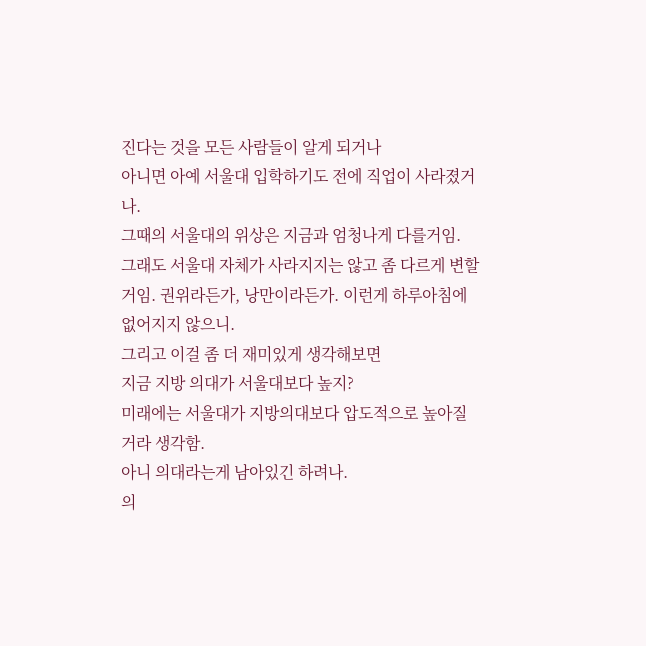진다는 것을 모든 사람들이 알게 되거나
아니면 아예 서울대 입학하기도 전에 직업이 사라졌거나.
그때의 서울대의 위상은 지금과 엄청나게 다를거임.
그래도 서울대 자체가 사라지지는 않고 좀 다르게 변할거임. 권위라든가, 낭만이라든가. 이런게 하루아침에 없어지지 않으니.
그리고 이걸 좀 더 재미있게 생각해보면
지금 지방 의대가 서울대보다 높지?
미래에는 서울대가 지방의대보다 압도적으로 높아질거라 생각함.
아니 의대라는게 남아있긴 하려나.
의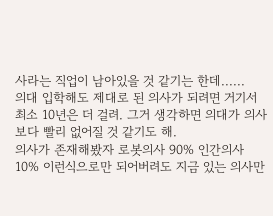사라는 직업이 남아있을 것 같기는 한데......
의대 입학해도 제대로 된 의사가 되려면 거기서 최소 10년은 더 걸려. 그거 생각하면 의대가 의사보다 빨리 없어질 것 같기도 해.
의사가 존재해봤자 로봇의사 90% 인간의사 10% 이런식으로만 되어버려도 지금 있는 의사만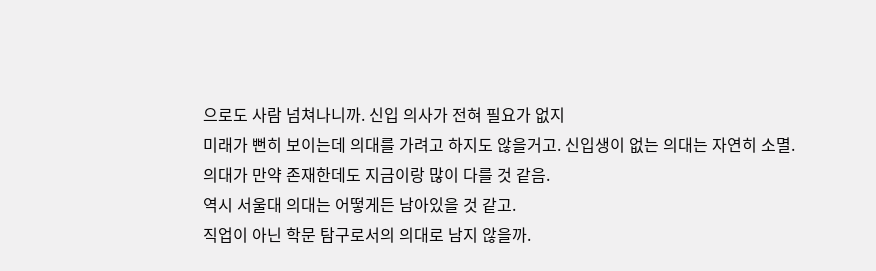으로도 사람 넘쳐나니까. 신입 의사가 전혀 필요가 없지
미래가 뻔히 보이는데 의대를 가려고 하지도 않을거고. 신입생이 없는 의대는 자연히 소멸.
의대가 만약 존재한데도 지금이랑 많이 다를 것 같음.
역시 서울대 의대는 어떻게든 남아있을 것 같고.
직업이 아닌 학문 탐구로서의 의대로 남지 않을까.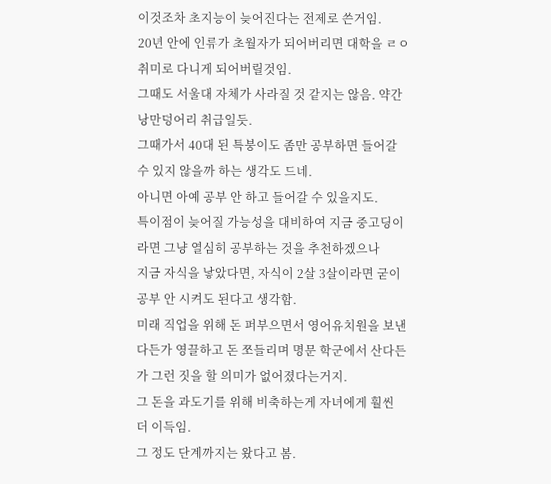이것조차 초지능이 늦어진다는 전제로 쓴거임.
20년 안에 인류가 초월자가 되어버리면 대학을 ㄹㅇ 취미로 다니게 되어버릴것임.
그때도 서울대 자체가 사라질 것 같지는 않음. 약간 낭만덩어리 취급일듯.
그때가서 40대 된 특붕이도 좀만 공부하면 들어갈 수 있지 않을까 하는 생각도 드네.
아니면 아예 공부 안 하고 들어갈 수 있을지도.
특이점이 늦어질 가능성을 대비하여 지금 중고딩이라면 그냥 열심히 공부하는 것을 추천하겠으나
지금 자식을 낳았다면, 자식이 2살 3살이라면 굳이 공부 안 시켜도 된다고 생각함.
미래 직업을 위해 돈 퍼부으면서 영어유치원을 보낸다든가 영끌하고 돈 쪼들리며 명문 학군에서 산다든가 그런 짓을 할 의미가 없어졌다는거지.
그 돈을 과도기를 위해 비축하는게 자녀에게 훨씬 더 이득임.
그 정도 단계까지는 왔다고 봄.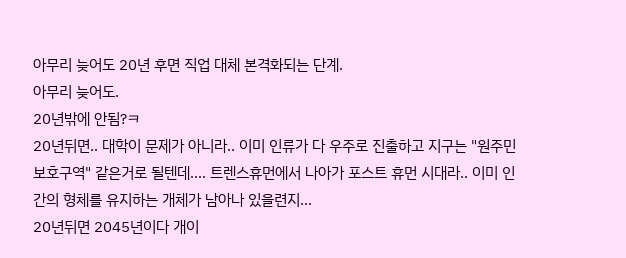아무리 늦어도 20년 후면 직업 대체 본격화되는 단계.
아무리 늦어도.
20년밖에 안됨?ㅋ
20년뒤면.. 대학이 문제가 아니라.. 이미 인류가 다 우주로 진출하고 지구는 "원주민 보호구역" 같은거로 될텐데.... 트렌스휴먼에서 나아가 포스트 휴먼 시대라.. 이미 인간의 형체를 유지하는 개체가 남아나 있을련지...
20년뒤면 2045년이다 개이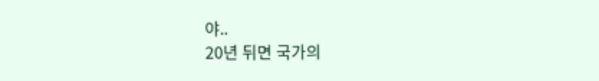야..
20년 뒤면 국가의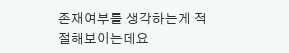존재여부를 생각하는게 적절해보이는데요